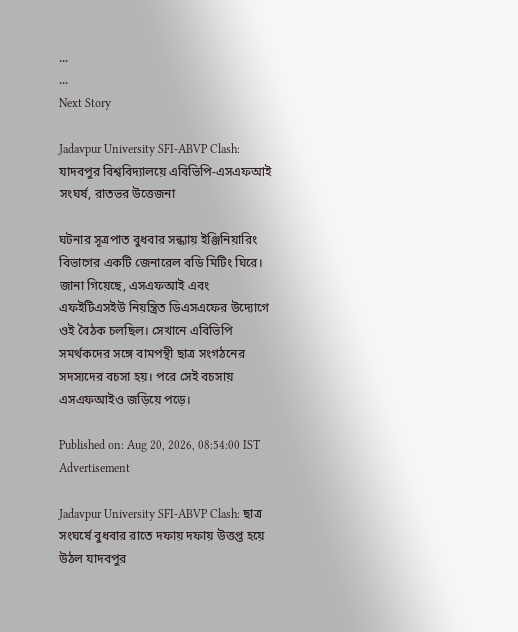...
...
Next Story

Jadavpur University SFI-ABVP Clash: যাদবপুর বিশ্ববিদ্যালয়ে এবিভিপি-এসএফআই সংঘর্ষ, রাতভর উত্তেজনা

ঘটনার সূত্রপাত বুধবার সন্ধ্যায় ইঞ্জিনিয়ারিং বিভাগের একটি জেনারেল বডি মিটিং ঘিরে। জানা গিয়েছে, এসএফআই এবং এফইটিএসইউ নিয়ন্ত্রিত ডিএসএফের উদ্যোগে ওই বৈঠক চলছিল। সেখানে এবিভিপি সমর্থকদের সঙ্গে বামপন্থী ছাত্র সংগঠনের সদস্যদের বচসা হয়। পরে সেই বচসায় এসএফআইও জড়িয়ে পড়ে।

Published on: Aug 20, 2026, 08:54:00 IST
Advertisement

Jadavpur University SFI-ABVP Clash: ছাত্র সংঘর্ষে বুধবার রাতে দফায় দফায় উত্তপ্ত হয়ে উঠল যাদবপুর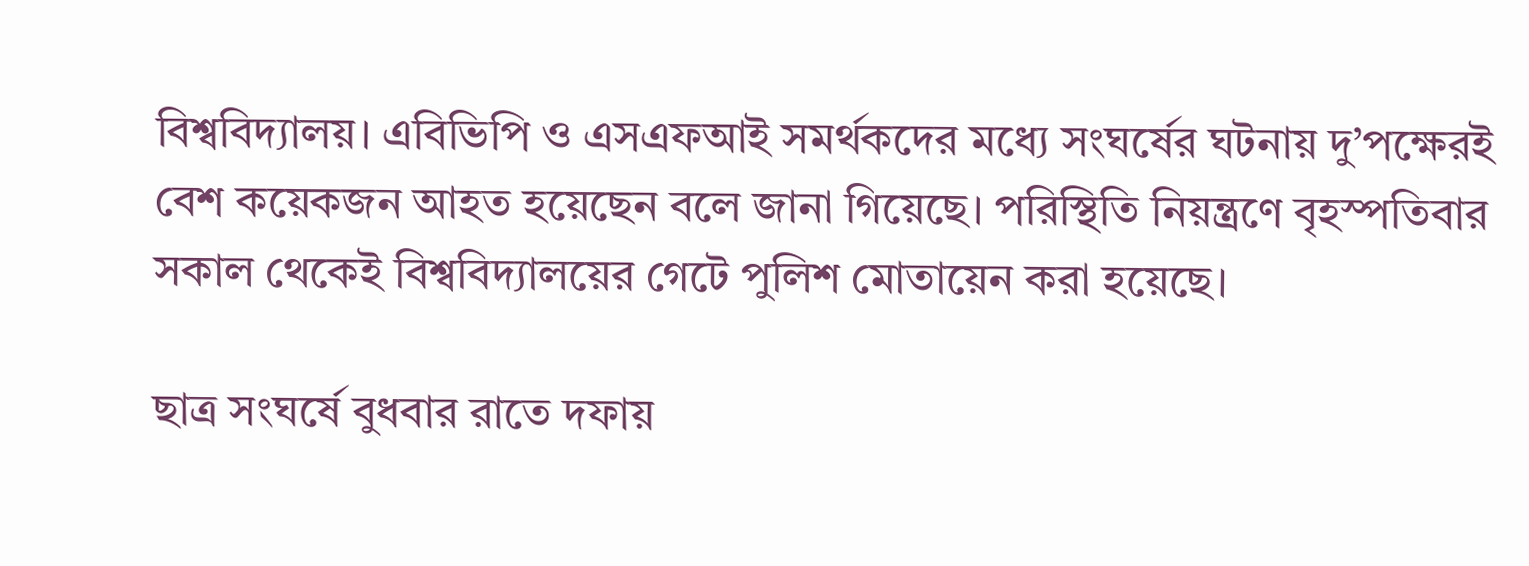বিশ্ববিদ্যালয়। এবিভিপি ও এসএফআই সমর্থকদের মধ্যে সংঘর্ষের ঘটনায় দু’পক্ষেরই বেশ কয়েকজন আহত হয়েছেন বলে জানা গিয়েছে। পরিস্থিতি নিয়ন্ত্রণে বৃহস্পতিবার সকাল থেকেই বিশ্ববিদ্যালয়ের গেটে পুলিশ মোতায়েন করা হয়েছে।

ছাত্র সংঘর্ষে বুধবার রাতে দফায়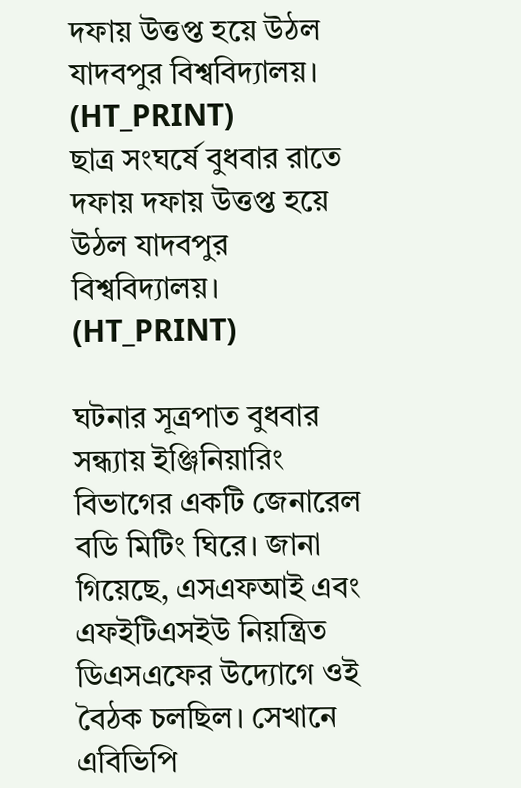দফায় উত্তপ্ত হয়ে উঠল যাদবপুর বিশ্ববিদ্যালয়। (HT_PRINT)
ছাত্র সংঘর্ষে বুধবার রাতে দফায় দফায় উত্তপ্ত হয়ে উঠল যাদবপুর বিশ্ববিদ্যালয়। (HT_PRINT)

ঘটনার সূত্রপাত বুধবার সন্ধ্যায় ইঞ্জিনিয়ারিং বিভাগের একটি জেনারেল বডি মিটিং ঘিরে। জানা গিয়েছে, এসএফআই এবং এফইটিএসইউ নিয়ন্ত্রিত ডিএসএফের উদ্যোগে ওই বৈঠক চলছিল। সেখানে এবিভিপি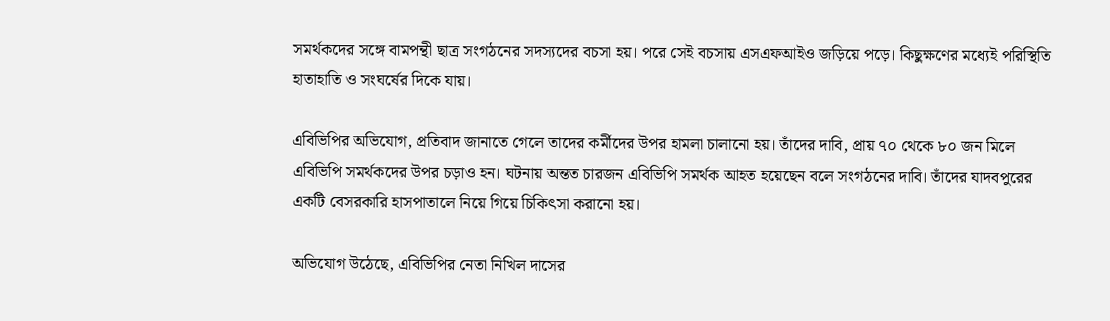সমর্থকদের সঙ্গে বামপন্থী ছাত্র সংগঠনের সদস্যদের বচসা হয়। পরে সেই বচসায় এসএফআইও জড়িয়ে পড়ে। কিছুক্ষণের মধ্যেই পরিস্থিতি হাতাহাতি ও সংঘর্ষের দিকে যায়।

এবিভিপির অভিযোগ, প্রতিবাদ জানাতে গেলে তাদের কর্মীদের উপর হামলা চালানো হয়। তাঁদের দাবি, প্রায় ৭০ থেকে ৮০ জন মিলে এবিভিপি সমর্থকদের উপর চড়াও হন। ঘটনায় অন্তত চারজন এবিভিপি সমর্থক আহত হয়েছেন বলে সংগঠনের দাবি। তাঁদের যাদবপুরের একটি বেসরকারি হাসপাতালে নিয়ে গিয়ে চিকিৎসা করানো হয়।

অভিযোগ উঠেছে, এবিভিপির নেতা নিখিল দাসের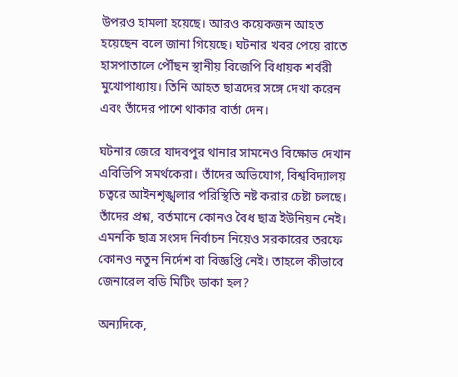উপরও হামলা হয়েছে। আরও কয়েকজন আহত হয়েছেন বলে জানা গিয়েছে। ঘটনার খবর পেয়ে রাতে হাসপাতালে পৌঁছন স্থানীয় বিজেপি বিধায়ক শর্বরী মুখোপাধ্যায়। তিনি আহত ছাত্রদের সঙ্গে দেখা করেন এবং তাঁদের পাশে থাকার বার্তা দেন।

ঘটনার জেরে যাদবপুর থানার সামনেও বিক্ষোভ দেখান এবিভিপি সমর্থকেরা। তাঁদের অভিযোগ, বিশ্ববিদ্যালয় চত্বরে আইনশৃঙ্খলার পরিস্থিতি নষ্ট করার চেষ্টা চলছে। তাঁদের প্রশ্ন, বর্তমানে কোনও বৈধ ছাত্র ইউনিয়ন নেই। এমনকি ছাত্র সংসদ নির্বাচন নিয়েও সরকারের তরফে কোনও নতুন নির্দেশ বা বিজ্ঞপ্তি নেই। তাহলে কীভাবে জেনারেল বডি মিটিং ডাকা হল?

অন্যদিকে,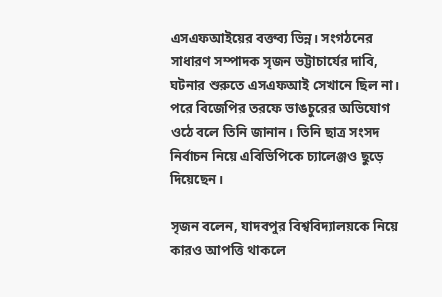এসএফআইয়ের বক্তব্য ভিন্ন। সংগঠনের সাধারণ সম্পাদক সৃজন ভট্টাচার্যের দাবি, ঘটনার শুরুতে এসএফআই সেখানে ছিল না। পরে বিজেপির তরফে ভাঙচুরের অভিযোগ ওঠে বলে তিনি জানান। তিনি ছাত্র সংসদ নির্বাচন নিয়ে এবিভিপিকে চ্যালেঞ্জও ছুড়ে দিয়েছেন।

সৃজন বলেন, যাদবপুর বিশ্ববিদ্যালয়কে নিয়ে কারও আপত্তি থাকলে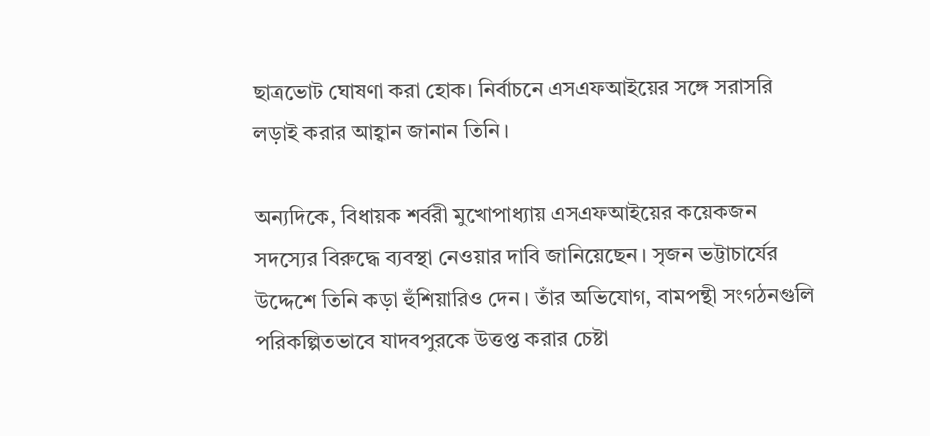ছাত্রভোট ঘোষণা করা হোক। নির্বাচনে এসএফআইয়ের সঙ্গে সরাসরি লড়াই করার আহ্বান জানান তিনি।

অন্যদিকে, বিধায়ক শর্বরী মুখোপাধ্যায় এসএফআইয়ের কয়েকজন সদস্যের বিরুদ্ধে ব্যবস্থা নেওয়ার দাবি জানিয়েছেন। সৃজন ভট্টাচার্যের উদ্দেশে তিনি কড়া হুঁশিয়ারিও দেন। তাঁর অভিযোগ, বামপন্থী সংগঠনগুলি পরিকল্পিতভাবে যাদবপুরকে উত্তপ্ত করার চেষ্টা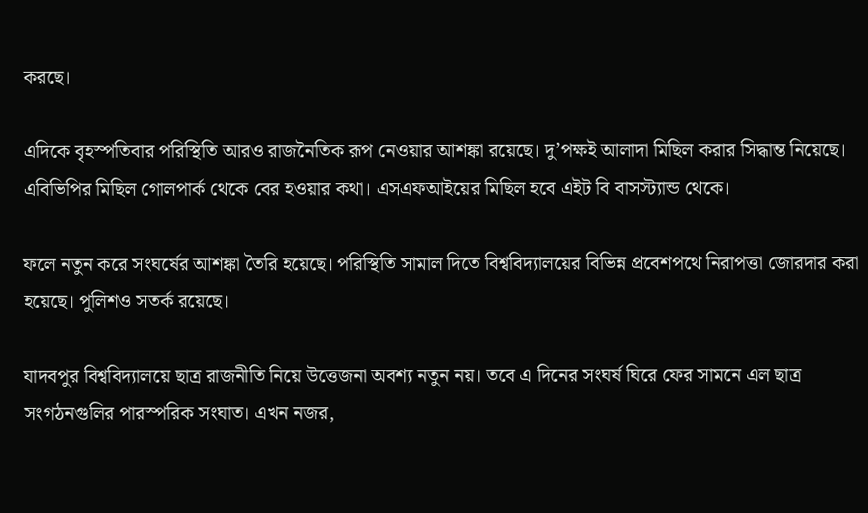করছে।

এদিকে বৃহস্পতিবার পরিস্থিতি আরও রাজনৈতিক রূপ নেওয়ার আশঙ্কা রয়েছে। দু’পক্ষই আলাদা মিছিল করার সিদ্ধান্ত নিয়েছে। এবিভিপির মিছিল গোলপার্ক থেকে বের হওয়ার কথা। এসএফআইয়ের মিছিল হবে এইট বি বাসস্ট্যান্ড থেকে।

ফলে নতুন করে সংঘর্ষের আশঙ্কা তৈরি হয়েছে। পরিস্থিতি সামাল দিতে বিশ্ববিদ্যালয়ের বিভিন্ন প্রবেশপথে নিরাপত্তা জোরদার করা হয়েছে। পুলিশও সতর্ক রয়েছে।

যাদবপুর বিশ্ববিদ্যালয়ে ছাত্র রাজনীতি নিয়ে উত্তেজনা অবশ্য নতুন নয়। তবে এ দিনের সংঘর্ষ ঘিরে ফের সামনে এল ছাত্র সংগঠনগুলির পারস্পরিক সংঘাত। এখন নজর,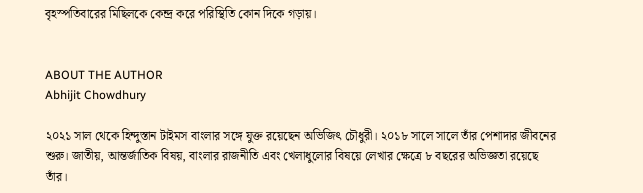বৃহস্পতিবারের মিছিলকে কেন্দ্র করে পরিস্থিতি কোন দিকে গড়ায়।


ABOUT THE AUTHOR
Abhijit Chowdhury

২০২১ সাল থেকে হিন্দুস্তান টাইমস বাংলার সঙ্গে যুক্ত রয়েছেন অভিজিৎ চৌধুরী। ২০১৮ সালে সালে তাঁর পেশাদার জীবনের শুরু। জাতীয়, আন্তর্জাতিক বিষয়, বাংলার রাজনীতি এবং খেলাধুলোর বিষয়ে লেখার ক্ষেত্রে ৮ বছরের অভিজ্ঞতা রয়েছে তাঁর।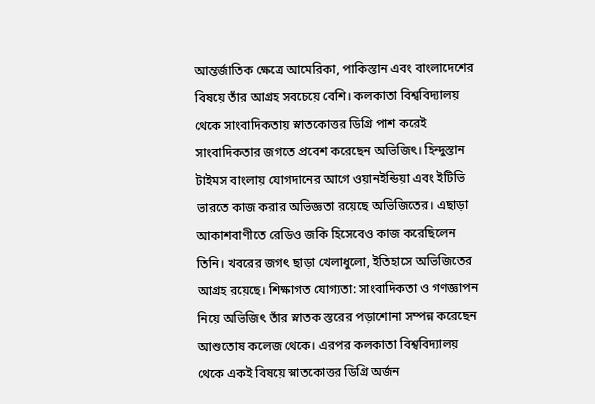আন্তর্জাতিক ক্ষেত্রে আমেরিকা, পাকিস্তান এবং বাংলাদেশের বিষয়ে তাঁর আগ্রহ সবচেয়ে বেশি। কলকাতা বিশ্ববিদ্যালয় থেকে সাংবাদিকতায় স্নাতকোত্তর ডিগ্রি পাশ করেই সাংবাদিকতার জগতে প্রবেশ করেছেন অভিজিৎ। হিন্দুস্তান টাইমস বাংলায় যোগদানের আগে ওয়ানইন্ডিয়া এবং ইটিভি ভারতে কাজ করার অভিজ্ঞতা রয়েছে অভিজিতের। এছাড়া আকাশবাণীতে রেডিও জকি হিসেবেও কাজ করেছিলেন তিনি। খবরের জগৎ ছাড়া খেলাধুলো, ইতিহাসে অভিজিতের আগ্রহ রয়েছে। শিক্ষাগত যোগ্যতা: সাংবাদিকতা ও গণজ্ঞাপন নিয়ে অভিজিৎ তাঁর স্নাতক স্তরের পড়াশোনা সম্পন্ন করেছেন আশুতোষ কলেজ থেকে। এরপর কলকাতা বিশ্ববিদ্যালয় থেকে একই বিষয়ে স্নাতকোত্তর ডিগ্রি অর্জন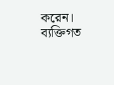করেন। ব্যক্তিগত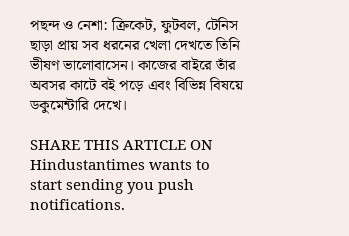পছন্দ ও নেশা: ক্রিকেট, ফুটবল, টেনিস ছাড়া প্রায় সব ধরনের খেলা দেখতে তিনি ভীষণ ভালোবাসেন। কাজের বাইরে তাঁর অবসর কাটে বই পড়ে এবং বিভিন্ন বিষয়ে ডকুমেন্টারি দেখে।

SHARE THIS ARTICLE ON
Hindustantimes wants to start sending you push notifications.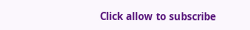Click allow to subscribe